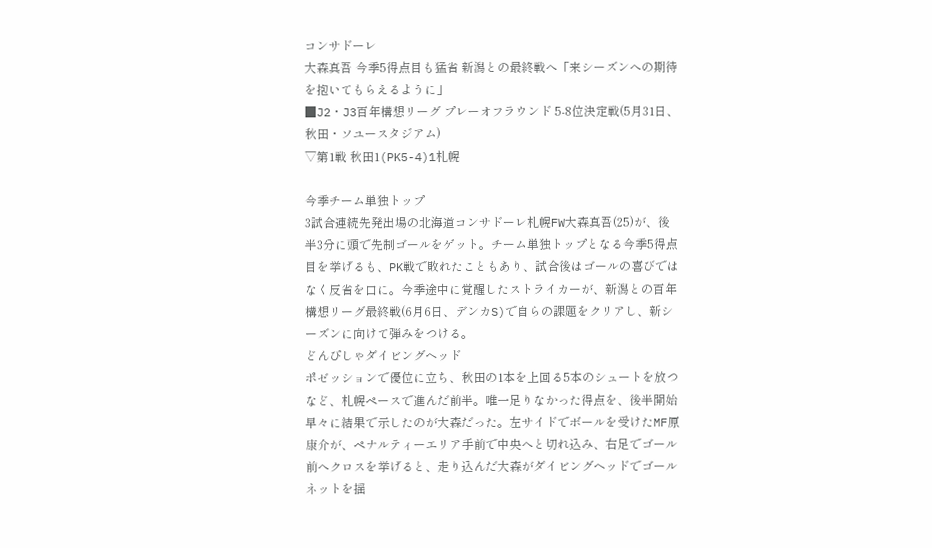コンサドーレ
大森真吾 今季5得点目も猛省 新潟との最終戦へ「来シーズンへの期待を抱いてもらえるように」
■J2・J3百年構想リーグ プレーオフラウンド 5-8位決定戦(5月31日、秋田・ソユースタジアム)
▽第1戦 秋田1(PK5-4)1札幌

今季チーム単独トップ
3試合連続先発出場の北海道コンサドーレ札幌FW大森真吾(25)が、後半3分に頭で先制ゴールをゲット。チーム単独トップとなる今季5得点目を挙げるも、PK戦で敗れたこともあり、試合後はゴールの喜びではなく反省を口に。今季途中に覚醒したストライカーが、新潟との百年構想リーグ最終戦(6月6日、デンカS)で自らの課題をクリアし、新シーズンに向けて弾みをつける。
どんぴしゃダイビングヘッド
ポゼッションで優位に立ち、秋田の1本を上回る5本のシュートを放つなど、札幌ペースで進んだ前半。唯一足りなかった得点を、後半開始早々に結果で示したのが大森だった。左サイドでボールを受けたMF原康介が、ペナルティーエリア手前で中央へと切れ込み、右足でゴール前へクロスを挙げると、走り込んだ大森がダイビングヘッドでゴールネットを揺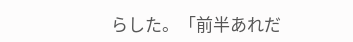らした。「前半あれだ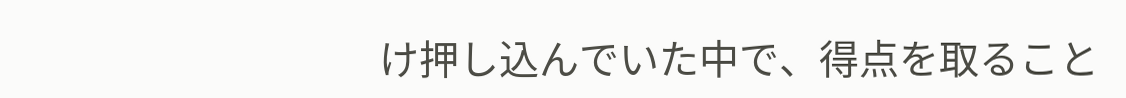け押し込んでいた中で、得点を取ること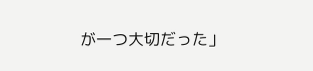が一つ大切だった」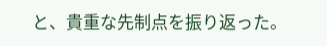と、貴重な先制点を振り返った。